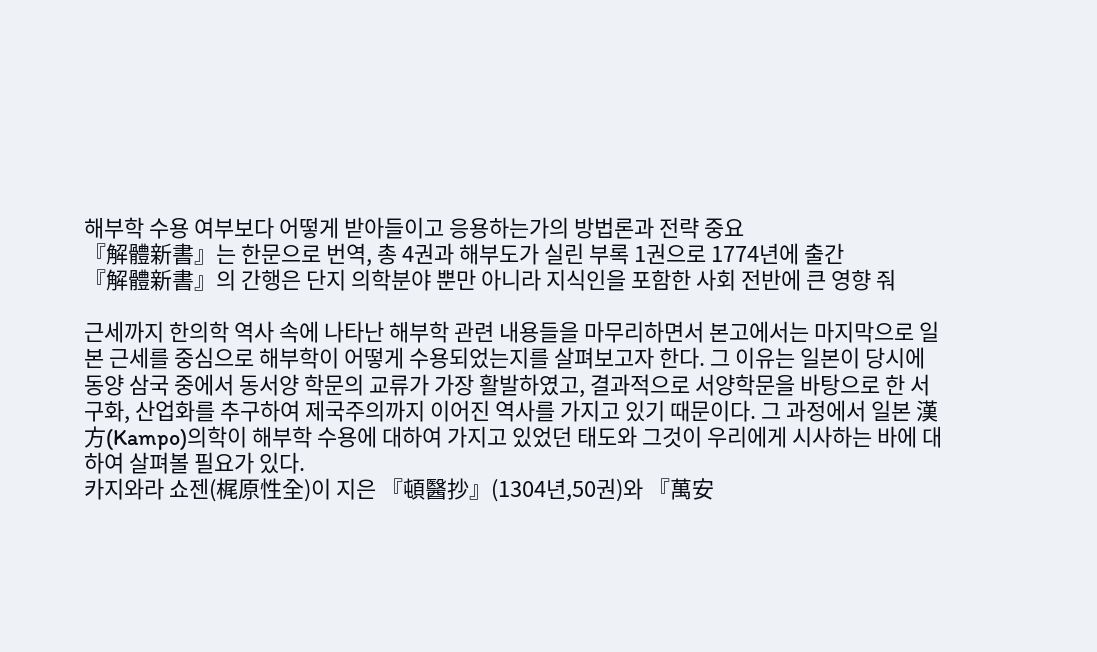해부학 수용 여부보다 어떻게 받아들이고 응용하는가의 방법론과 전략 중요
『解體新書』는 한문으로 번역, 총 4권과 해부도가 실린 부록 1권으로 1774년에 출간
『解體新書』의 간행은 단지 의학분야 뿐만 아니라 지식인을 포함한 사회 전반에 큰 영향 줘

근세까지 한의학 역사 속에 나타난 해부학 관련 내용들을 마무리하면서 본고에서는 마지막으로 일본 근세를 중심으로 해부학이 어떻게 수용되었는지를 살펴보고자 한다. 그 이유는 일본이 당시에 동양 삼국 중에서 동서양 학문의 교류가 가장 활발하였고, 결과적으로 서양학문을 바탕으로 한 서구화, 산업화를 추구하여 제국주의까지 이어진 역사를 가지고 있기 때문이다. 그 과정에서 일본 漢方(Kampo)의학이 해부학 수용에 대하여 가지고 있었던 태도와 그것이 우리에게 시사하는 바에 대하여 살펴볼 필요가 있다.
카지와라 쇼젠(梶原性全)이 지은 『頓醫抄』(1304년,50권)와 『萬安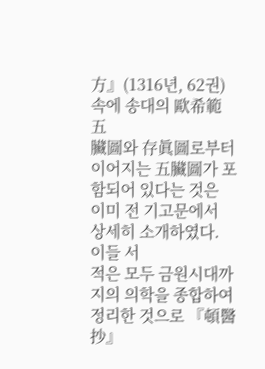方』(1316년, 62권) 속에 송대의 歐希範五
臟圖와 存眞圖로부터 이어지는 五臟圖가 포함되어 있다는 것은 이미 전 기고문에서 상세히 소개하였다. 이들 서
적은 모두 금원시대까지의 의학을 종합하여 정리한 것으로 『頓醫抄』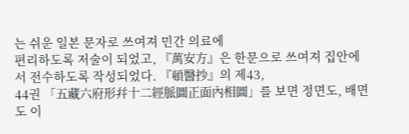는 쉬운 일본 문자로 쓰여져 민간 의료에
편리하도록 저술이 되었고, 『萬安方』은 한문으로 쓰여져 집안에서 전수하도록 작성되었다. 『頓醫抄』의 제43,
44권 「五藏六府形幷十二經脈圖正面內相圖」를 보면 정면도, 배면도 이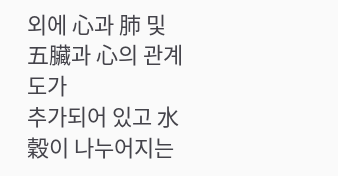외에 心과 肺 및 五臟과 心의 관계도가
추가되어 있고 水穀이 나누어지는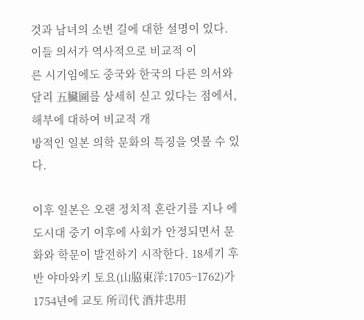것과 남녀의 소변 길에 대한 설명이 있다. 이들 의서가 역사적으로 비교적 이
른 시기임에도 중국와 한국의 다른 의서와 달리 五臟圖를 상세히 싣고 있다는 점에서, 해부에 대하여 비교적 개
방적인 일본 의학 문화의 특징을 엿볼 수 있다.

이후 일본은 오랜 정치적 혼란기를 지나 에도시대 중기 이후에 사회가 안정되면서 문화와 학문이 발전하기 시작한다. 18세기 후반 야마와키 토요(山脇東洋:1705~1762)가 1754년에 교토 所司代 酒井忠用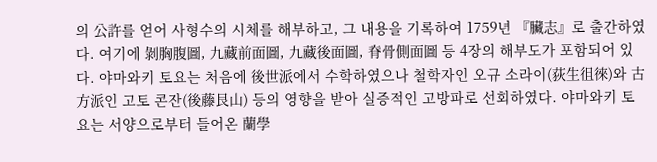의 公許를 얻어 사형수의 시체를 해부하고, 그 내용을 기록하여 1759년 『臟志』로 출간하였다. 여기에 剝胸腹圖, 九藏前面圖, 九藏後面圖, 脊骨側面圖 등 4장의 해부도가 포함되어 있다. 야마와키 토요는 처음에 後世派에서 수학하였으나 철학자인 오규 소라이(荻生徂徠)와 古方派인 고토 콘잔(後藤艮山) 등의 영향을 받아 실증적인 고방파로 선회하였다. 야마와키 토요는 서양으로부터 들어온 蘭學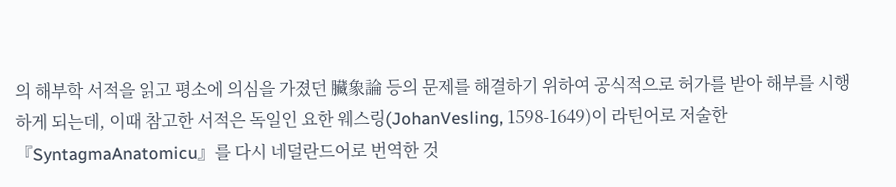의 해부학 서적을 읽고 평소에 의심을 가졌던 臟象論 등의 문제를 해결하기 위하여 공식적으로 허가를 받아 해부를 시행하게 되는데, 이때 참고한 서적은 독일인 요한 웨스링(JohanVesling, 1598-1649)이 라틴어로 저술한 『SyntagmaAnatomicu』를 다시 네덜란드어로 번역한 것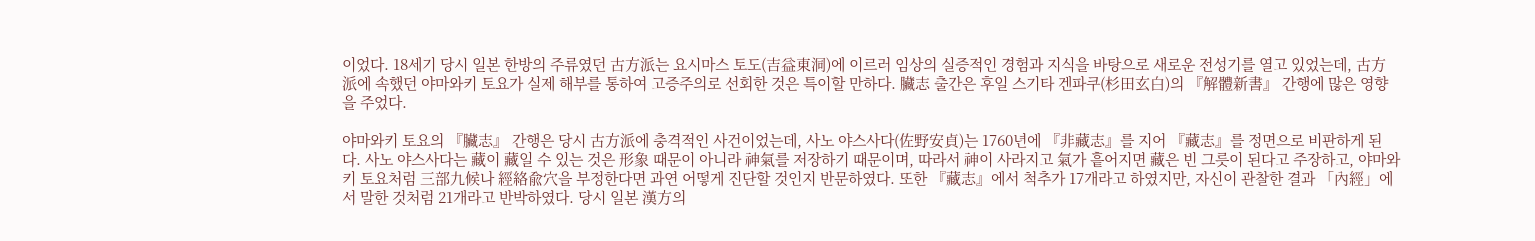이었다. 18세기 당시 일본 한방의 주류였던 古方派는 요시마스 토도(吉益東洞)에 이르러 임상의 실증적인 경험과 지식을 바탕으로 새로운 전성기를 열고 있었는데, 古方派에 속했던 야마와키 토요가 실제 해부를 통하여 고증주의로 선회한 것은 특이할 만하다. 臟志 출간은 후일 스기타 겐파쿠(杉田玄白)의 『解體新書』 간행에 많은 영향을 주었다.

야마와키 토요의 『臟志』 간행은 당시 古方派에 충격적인 사건이었는데, 사노 야스사다(佐野安貞)는 1760년에 『非藏志』를 지어 『藏志』를 정면으로 비판하게 된다. 사노 야스사다는 藏이 藏일 수 있는 것은 形象 때문이 아니라 神氣를 저장하기 때문이며, 따라서 神이 사라지고 氣가 흩어지면 藏은 빈 그릇이 된다고 주장하고, 야마와키 토요처럼 三部九候나 經絡兪穴을 부정한다면 과연 어떻게 진단할 것인지 반문하였다. 또한 『藏志』에서 척추가 17개라고 하였지만, 자신이 관찰한 결과 「內經」에서 말한 것처럼 21개라고 반박하였다. 당시 일본 漢方의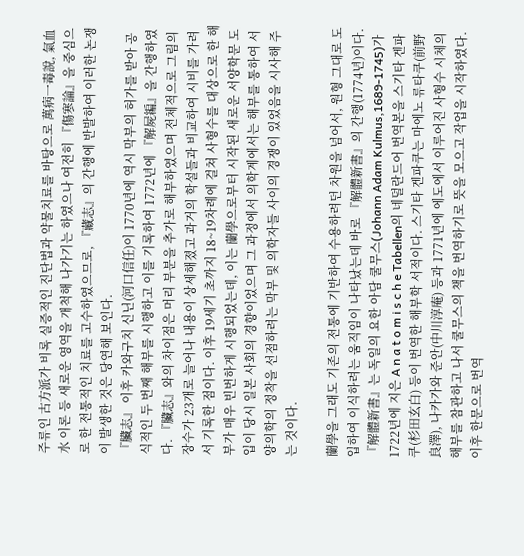주류인 古方派가 비록 실증적인 진단법과 약물치료를 바탕으로 萬病一毒說, 氣血水 이론 등 새로운 영역을 개척해 나가기는 하였으나 여전히 『傷寒論』을 중심으로 한 전통적인 치료를 고수하였으므로, 『藏志』의 간행에 반발하여 이러한 논쟁이 발생한 것은 당연해 보인다.
『臟志』 이후 카와구치 신닌(河口信任)이 1770년에 역시 막부의 허가를 받아 공식적인 두 번째 해부를 시행하고 이를 기록하여 1772년에 『解屍編』을 간행하였다. 『臟志』와의 차이점은 머리 부분을 추가로 해부하였으며 전체적으로 그림의 장수가 23개로 늘어나 내용이 상세해졌고 과거의 학설들과 비교하여 시비를 가려서 기록한 점이다. 이후 19세기 초까지 18~19차례에 걸쳐 사형수를 대상으로 한 해부가 매우 빈번하게 시행되었는데, 이는 蘭學으로부터 시작된 새로운 서양학문 도입이 당시 일본 사회의 경향이었으며 그 과정에서 의학계에서는 해부를 통하여 서양의학의 정착을 선점하려는 막부 및 의학자들 사이의 경쟁이 있었음을 시사해 주는 것이다.

蘭學을 그래도 기존의 전통에 기반하여 수용하려던 차원을 넘어서, 원형 그대로 도입하여 이식하려는 움직임이 나타났는데 바로 『解體新書』의 간행(1774년)이다. 『解體新書』는 독일의 요한 아담 쿨무스(Johann Adam Kulmus,1689-1745)가 1722년에 지은 A n a t o m i s c h e Tabellen의 네덜란드어 번역본을 스기타 겐파쿠(杉田玄白) 등이 번역한 해부학 서적이다. 스기타 겐파쿠는 마에노 류타쿠(前野良澤), 나카가와 준안(中川淳庵) 등과 1771년에 에도에서 이루어진 사형수 시체의 해부를 참관하고 나서 쿨무스의 책을 번역하기로 뜻을 모으고 작업을 시작하였다. 이후 한문으로 번역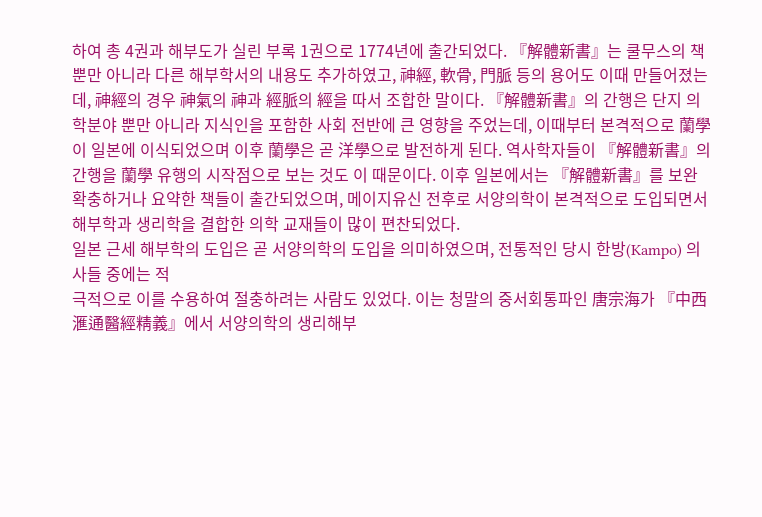하여 총 4권과 해부도가 실린 부록 1권으로 1774년에 출간되었다. 『解體新書』는 쿨무스의 책뿐만 아니라 다른 해부학서의 내용도 추가하였고, 神經, 軟骨, 門脈 등의 용어도 이때 만들어졌는데, 神經의 경우 神氣의 神과 經脈의 經을 따서 조합한 말이다. 『解體新書』의 간행은 단지 의학분야 뿐만 아니라 지식인을 포함한 사회 전반에 큰 영향을 주었는데, 이때부터 본격적으로 蘭學이 일본에 이식되었으며 이후 蘭學은 곧 洋學으로 발전하게 된다. 역사학자들이 『解體新書』의 간행을 蘭學 유행의 시작점으로 보는 것도 이 때문이다. 이후 일본에서는 『解體新書』를 보완 확충하거나 요약한 책들이 출간되었으며, 메이지유신 전후로 서양의학이 본격적으로 도입되면서 해부학과 생리학을 결합한 의학 교재들이 많이 편찬되었다.
일본 근세 해부학의 도입은 곧 서양의학의 도입을 의미하였으며, 전통적인 당시 한방(Kampo) 의사들 중에는 적
극적으로 이를 수용하여 절충하려는 사람도 있었다. 이는 청말의 중서회통파인 唐宗海가 『中西滙通醫經精義』에서 서양의학의 생리해부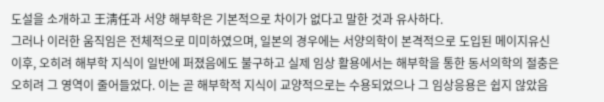도설을 소개하고 王淸任과 서양 해부학은 기본적으로 차이가 없다고 말한 것과 유사하다.
그러나 이러한 움직임은 전체적으로 미미하였으며, 일본의 경우에는 서양의학이 본격적으로 도입된 메이지유신
이후, 오히려 해부학 지식이 일반에 퍼졌음에도 불구하고 실제 임상 활용에서는 해부학을 통한 동서의학의 절충은 오히려 그 영역이 줄어들었다. 이는 곧 해부학적 지식이 교양적으로는 수용되었으나 그 임상응용은 쉽지 않았음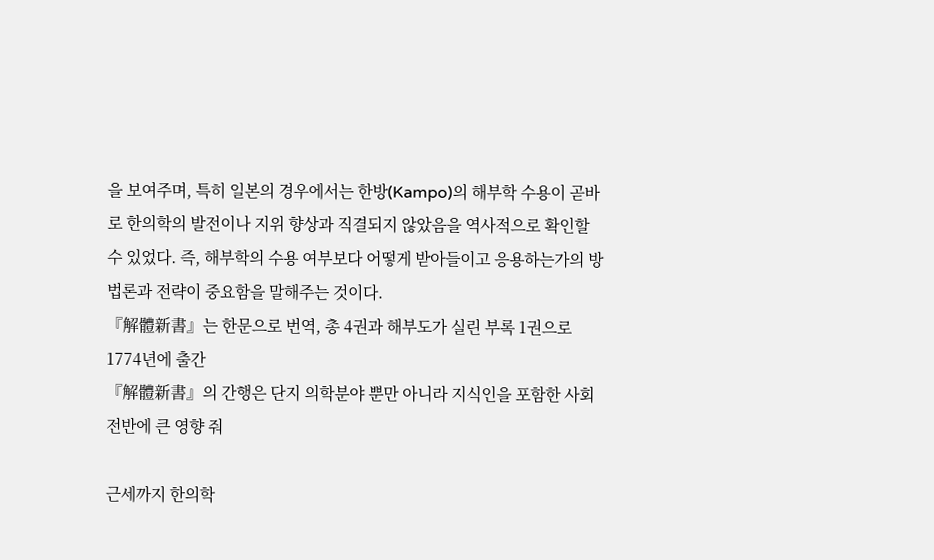을 보여주며, 특히 일본의 경우에서는 한방(Kampo)의 해부학 수용이 곧바로 한의학의 발전이나 지위 향상과 직결되지 않았음을 역사적으로 확인할 수 있었다. 즉, 해부학의 수용 여부보다 어떻게 받아들이고 응용하는가의 방법론과 전략이 중요함을 말해주는 것이다.
『解體新書』는 한문으로 번역, 총 4권과 해부도가 실린 부록 1권으로 1774년에 출간
『解體新書』의 간행은 단지 의학분야 뿐만 아니라 지식인을 포함한 사회 전반에 큰 영향 줘

근세까지 한의학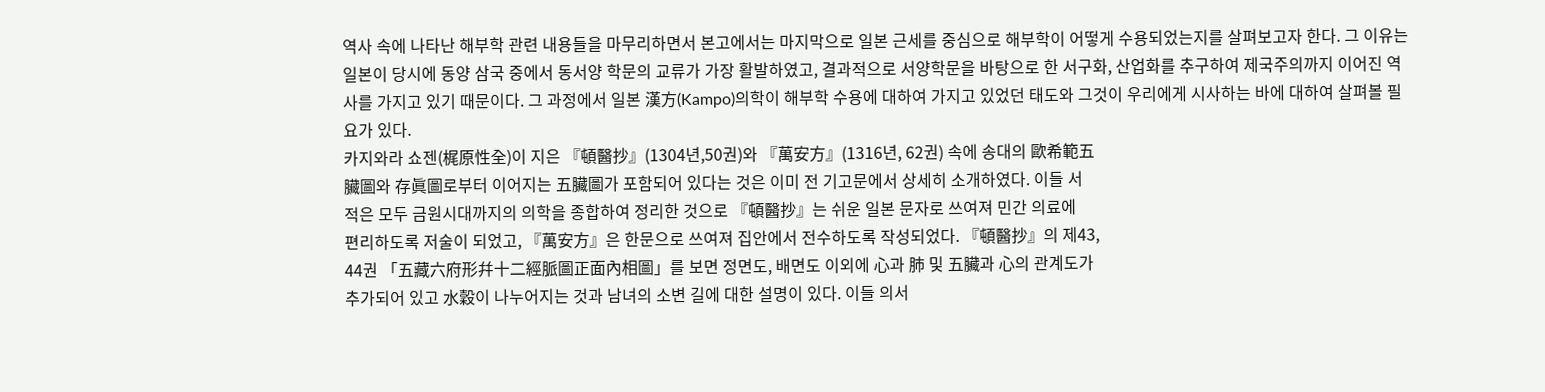역사 속에 나타난 해부학 관련 내용들을 마무리하면서 본고에서는 마지막으로 일본 근세를 중심으로 해부학이 어떻게 수용되었는지를 살펴보고자 한다. 그 이유는 일본이 당시에 동양 삼국 중에서 동서양 학문의 교류가 가장 활발하였고, 결과적으로 서양학문을 바탕으로 한 서구화, 산업화를 추구하여 제국주의까지 이어진 역사를 가지고 있기 때문이다. 그 과정에서 일본 漢方(Kampo)의학이 해부학 수용에 대하여 가지고 있었던 태도와 그것이 우리에게 시사하는 바에 대하여 살펴볼 필요가 있다.
카지와라 쇼젠(梶原性全)이 지은 『頓醫抄』(1304년,50권)와 『萬安方』(1316년, 62권) 속에 송대의 歐希範五
臟圖와 存眞圖로부터 이어지는 五臟圖가 포함되어 있다는 것은 이미 전 기고문에서 상세히 소개하였다. 이들 서
적은 모두 금원시대까지의 의학을 종합하여 정리한 것으로 『頓醫抄』는 쉬운 일본 문자로 쓰여져 민간 의료에
편리하도록 저술이 되었고, 『萬安方』은 한문으로 쓰여져 집안에서 전수하도록 작성되었다. 『頓醫抄』의 제43,
44권 「五藏六府形幷十二經脈圖正面內相圖」를 보면 정면도, 배면도 이외에 心과 肺 및 五臟과 心의 관계도가
추가되어 있고 水穀이 나누어지는 것과 남녀의 소변 길에 대한 설명이 있다. 이들 의서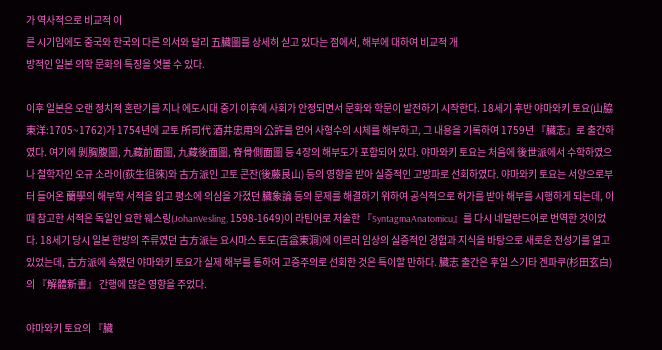가 역사적으로 비교적 이
른 시기임에도 중국와 한국의 다른 의서와 달리 五臟圖를 상세히 싣고 있다는 점에서, 해부에 대하여 비교적 개
방적인 일본 의학 문화의 특징을 엿볼 수 있다.

이후 일본은 오랜 정치적 혼란기를 지나 에도시대 중기 이후에 사회가 안정되면서 문화와 학문이 발전하기 시작한다. 18세기 후반 야마와키 토요(山脇東洋:1705~1762)가 1754년에 교토 所司代 酒井忠用의 公許를 얻어 사형수의 시체를 해부하고, 그 내용을 기록하여 1759년 『臟志』로 출간하였다. 여기에 剝胸腹圖, 九藏前面圖, 九藏後面圖, 脊骨側面圖 등 4장의 해부도가 포함되어 있다. 야마와키 토요는 처음에 後世派에서 수학하였으나 철학자인 오규 소라이(荻生徂徠)와 古方派인 고토 콘잔(後藤艮山) 등의 영향을 받아 실증적인 고방파로 선회하였다. 야마와키 토요는 서양으로부터 들어온 蘭學의 해부학 서적을 읽고 평소에 의심을 가졌던 臟象論 등의 문제를 해결하기 위하여 공식적으로 허가를 받아 해부를 시행하게 되는데, 이때 참고한 서적은 독일인 요한 웨스링(JohanVesling, 1598-1649)이 라틴어로 저술한 『SyntagmaAnatomicu』를 다시 네덜란드어로 번역한 것이었다. 18세기 당시 일본 한방의 주류였던 古方派는 요시마스 토도(吉益東洞)에 이르러 임상의 실증적인 경험과 지식을 바탕으로 새로운 전성기를 열고 있었는데, 古方派에 속했던 야마와키 토요가 실제 해부를 통하여 고증주의로 선회한 것은 특이할 만하다. 臟志 출간은 후일 스기타 겐파쿠(杉田玄白)의 『解體新書』 간행에 많은 영향을 주었다.

야마와키 토요의 『臟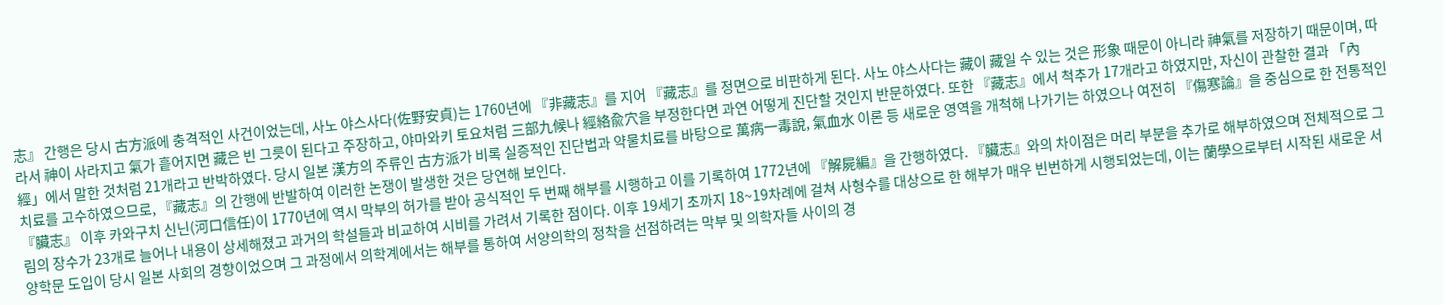志』 간행은 당시 古方派에 충격적인 사건이었는데, 사노 야스사다(佐野安貞)는 1760년에 『非藏志』를 지어 『藏志』를 정면으로 비판하게 된다. 사노 야스사다는 藏이 藏일 수 있는 것은 形象 때문이 아니라 神氣를 저장하기 때문이며, 따라서 神이 사라지고 氣가 흩어지면 藏은 빈 그릇이 된다고 주장하고, 야마와키 토요처럼 三部九候나 經絡兪穴을 부정한다면 과연 어떻게 진단할 것인지 반문하였다. 또한 『藏志』에서 척추가 17개라고 하였지만, 자신이 관찰한 결과 「內經」에서 말한 것처럼 21개라고 반박하였다. 당시 일본 漢方의 주류인 古方派가 비록 실증적인 진단법과 약물치료를 바탕으로 萬病一毒說, 氣血水 이론 등 새로운 영역을 개척해 나가기는 하였으나 여전히 『傷寒論』을 중심으로 한 전통적인 치료를 고수하였으므로, 『藏志』의 간행에 반발하여 이러한 논쟁이 발생한 것은 당연해 보인다.
『臟志』 이후 카와구치 신닌(河口信任)이 1770년에 역시 막부의 허가를 받아 공식적인 두 번째 해부를 시행하고 이를 기록하여 1772년에 『解屍編』을 간행하였다. 『臟志』와의 차이점은 머리 부분을 추가로 해부하였으며 전체적으로 그림의 장수가 23개로 늘어나 내용이 상세해졌고 과거의 학설들과 비교하여 시비를 가려서 기록한 점이다. 이후 19세기 초까지 18~19차례에 걸쳐 사형수를 대상으로 한 해부가 매우 빈번하게 시행되었는데, 이는 蘭學으로부터 시작된 새로운 서양학문 도입이 당시 일본 사회의 경향이었으며 그 과정에서 의학계에서는 해부를 통하여 서양의학의 정착을 선점하려는 막부 및 의학자들 사이의 경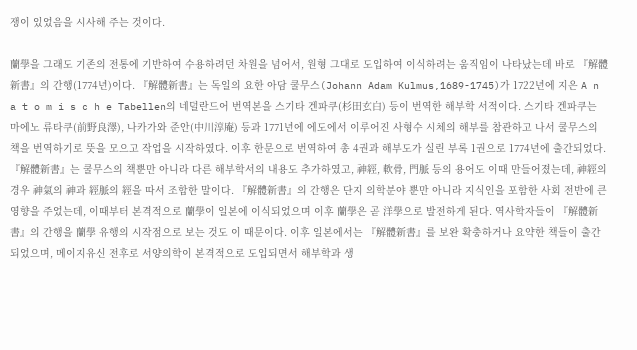쟁이 있었음을 시사해 주는 것이다.

蘭學을 그래도 기존의 전통에 기반하여 수용하려던 차원을 넘어서, 원형 그대로 도입하여 이식하려는 움직임이 나타났는데 바로 『解體新書』의 간행(1774년)이다. 『解體新書』는 독일의 요한 아담 쿨무스(Johann Adam Kulmus,1689-1745)가 1722년에 지은 A n a t o m i s c h e Tabellen의 네덜란드어 번역본을 스기타 겐파쿠(杉田玄白) 등이 번역한 해부학 서적이다. 스기타 겐파쿠는 마에노 류타쿠(前野良澤), 나카가와 준안(中川淳庵) 등과 1771년에 에도에서 이루어진 사형수 시체의 해부를 참관하고 나서 쿨무스의 책을 번역하기로 뜻을 모으고 작업을 시작하였다. 이후 한문으로 번역하여 총 4권과 해부도가 실린 부록 1권으로 1774년에 출간되었다. 『解體新書』는 쿨무스의 책뿐만 아니라 다른 해부학서의 내용도 추가하였고, 神經, 軟骨, 門脈 등의 용어도 이때 만들어졌는데, 神經의 경우 神氣의 神과 經脈의 經을 따서 조합한 말이다. 『解體新書』의 간행은 단지 의학분야 뿐만 아니라 지식인을 포함한 사회 전반에 큰 영향을 주었는데, 이때부터 본격적으로 蘭學이 일본에 이식되었으며 이후 蘭學은 곧 洋學으로 발전하게 된다. 역사학자들이 『解體新書』의 간행을 蘭學 유행의 시작점으로 보는 것도 이 때문이다. 이후 일본에서는 『解體新書』를 보완 확충하거나 요약한 책들이 출간되었으며, 메이지유신 전후로 서양의학이 본격적으로 도입되면서 해부학과 생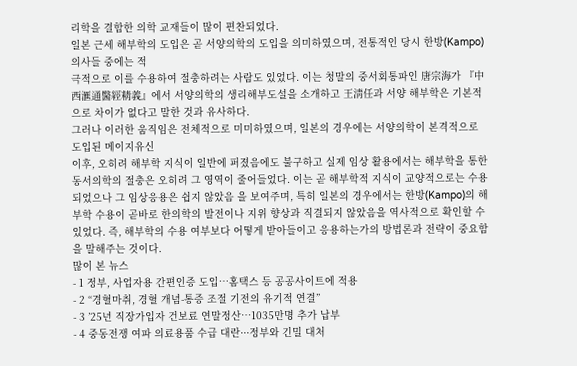리학을 결합한 의학 교재들이 많이 편찬되었다.
일본 근세 해부학의 도입은 곧 서양의학의 도입을 의미하였으며, 전통적인 당시 한방(Kampo) 의사들 중에는 적
극적으로 이를 수용하여 절충하려는 사람도 있었다. 이는 청말의 중서회통파인 唐宗海가 『中西滙通醫經精義』에서 서양의학의 생리해부도설을 소개하고 王淸任과 서양 해부학은 기본적으로 차이가 없다고 말한 것과 유사하다.
그러나 이러한 움직임은 전체적으로 미미하였으며, 일본의 경우에는 서양의학이 본격적으로 도입된 메이지유신
이후, 오히려 해부학 지식이 일반에 퍼졌음에도 불구하고 실제 임상 활용에서는 해부학을 통한 동서의학의 절충은 오히려 그 영역이 줄어들었다. 이는 곧 해부학적 지식이 교양적으로는 수용되었으나 그 임상응용은 쉽지 않았음 을 보여주며, 특히 일본의 경우에서는 한방(Kampo)의 해부학 수용이 곧바로 한의학의 발전이나 지위 향상과 직결되지 않았음을 역사적으로 확인할 수 있었다. 즉, 해부학의 수용 여부보다 어떻게 받아들이고 응용하는가의 방법론과 전략이 중요함을 말해주는 것이다.
많이 본 뉴스
- 1 정부, 사업자용 간편인증 도입…홈택스 등 공공사이트에 적용
- 2 “경혈마취, 경혈 개념-통증 조절 기전의 유기적 연결”
- 3 ’25년 직장가입자 건보료 연말정산…1035만명 추가 납부
- 4 중동전쟁 여파 의료용품 수급 대란···정부와 긴밀 대처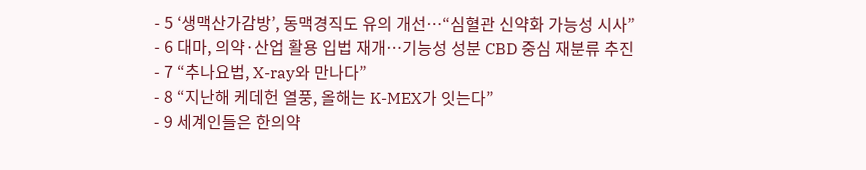- 5 ‘생맥산가감방’, 동맥경직도 유의 개선…“심혈관 신약화 가능성 시사”
- 6 대마, 의약·산업 활용 입법 재개…기능성 성분 CBD 중심 재분류 추진
- 7 “추나요법, X-ray와 만나다”
- 8 “지난해 케데헌 열풍, 올해는 K-MEX가 잇는다”
- 9 세계인들은 한의약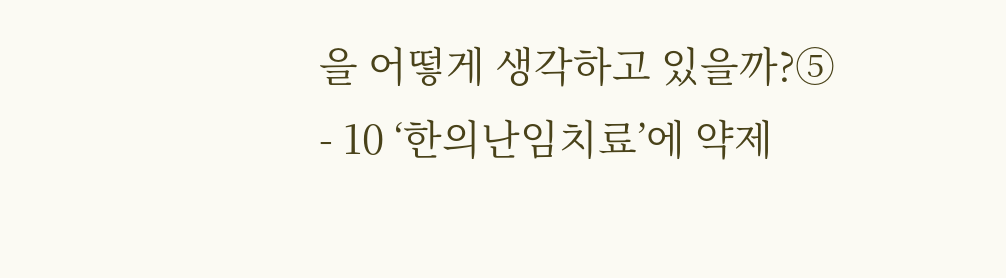을 어떻게 생각하고 있을까?⑤
- 10 ‘한의난임치료’에 약제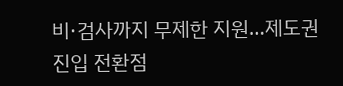비·검사까지 무제한 지원…제도권 진입 전환점